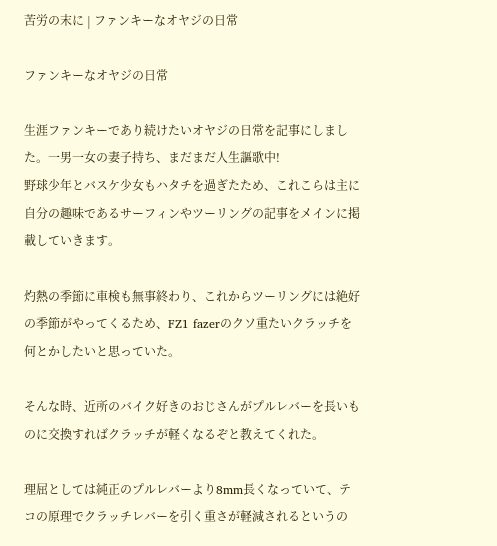苦労の末に | ファンキーなオヤジの日常

ファンキーなオヤジの日常

生涯ファンキーであり続けたいオヤジの日常を記事にしました。一男一女の妻子持ち、まだまだ人生謳歌中!
野球少年とバスケ少女もハタチを過ぎたため、これこらは主に自分の趣味であるサーフィンやツーリングの記事をメインに掲載していきます。

灼熱の季節に車検も無事終わり、これからツーリングには絶好の季節がやってくるため、FZ1 fazerのクソ重たいクラッチを何とかしたいと思っていた。

そんな時、近所のバイク好きのおじさんがプルレバーを長いものに交換すればクラッチが軽くなるぞと教えてくれた。

理屈としては純正のプルレバーより8mm長くなっていて、テコの原理でクラッチレバーを引く重さが軽減されるというの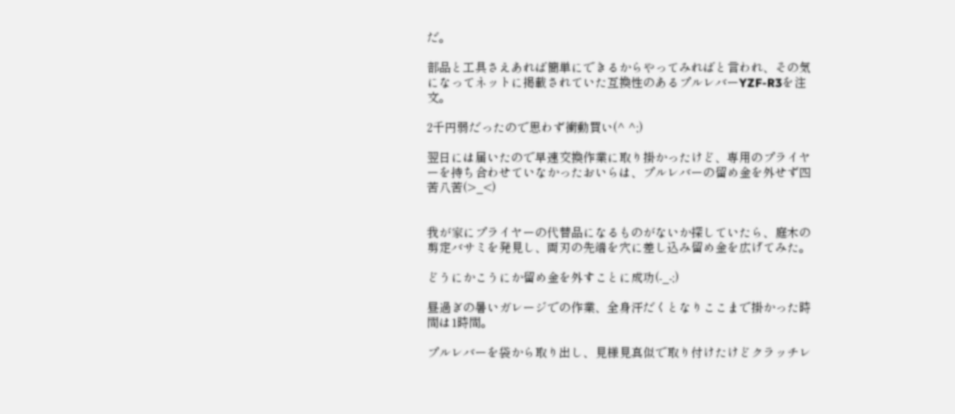だ。

部品と工具さえあれば簡単にできるからやってみればと言われ、その気になってネットに掲載されていた互換性のあるプルレバーYZF-R3を注文。

2千円弱だったので思わず衝動買い(^ ^;)

翌日には届いたので早速交換作業に取り掛かったけど、専用のプライヤーを持ち合わせていなかったおいらは、プルレバーの留め金を外せず四苦八苦(>_<)


我が家にプライヤーの代替品になるものがないか探していたら、庭木の剪定バサミを発見し、両刃の先端を穴に差し込み留め金を広げてみた。

どうにかこうにか留め金を外すことに成功(-_-;)

昼過ぎの暑いガレージでの作業、全身汗だくとなりここまで掛かった時間は1時間。

プルレバーを袋から取り出し、見様見真似で取り付けたけどクラッチレ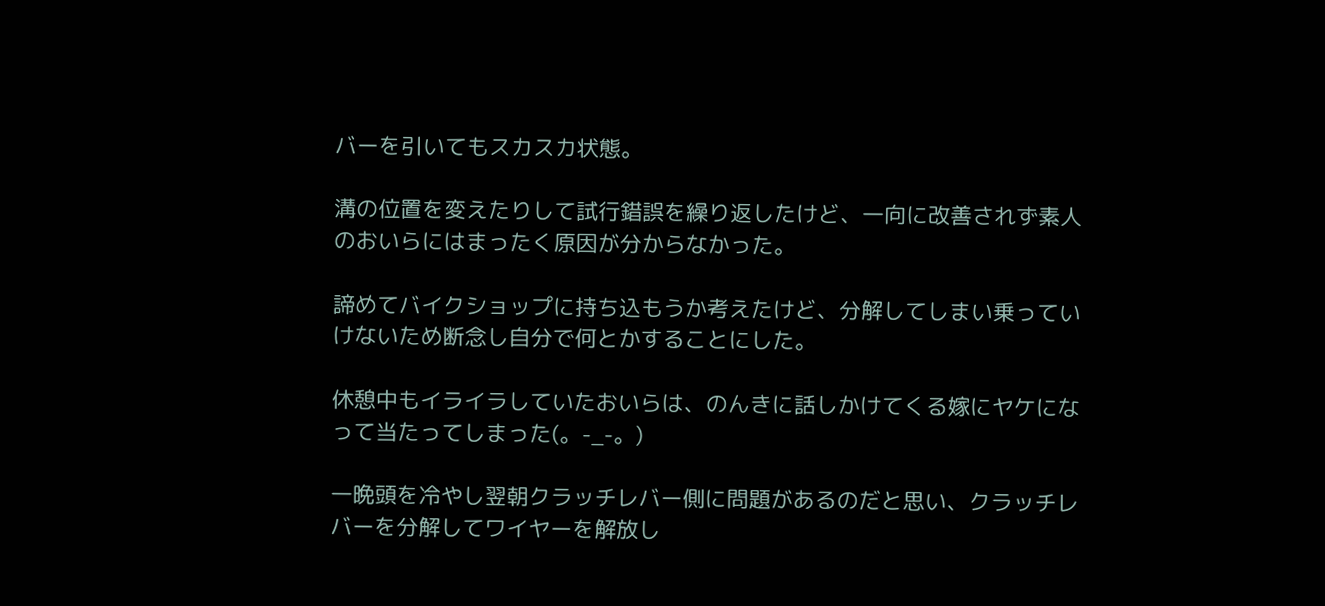バーを引いてもスカスカ状態。

溝の位置を変えたりして試行錯誤を繰り返したけど、一向に改善されず素人のおいらにはまったく原因が分からなかった。

諦めてバイクショップに持ち込もうか考えたけど、分解してしまい乗っていけないため断念し自分で何とかすることにした。

休憩中もイライラしていたおいらは、のんきに話しかけてくる嫁にヤケになって当たってしまった(。-_-。)

一晩頭を冷やし翌朝クラッチレバー側に問題があるのだと思い、クラッチレバーを分解してワイヤーを解放し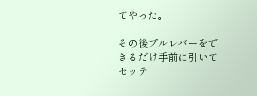てやった。

その後プルレバーをできるだけ手前に引いてセッテ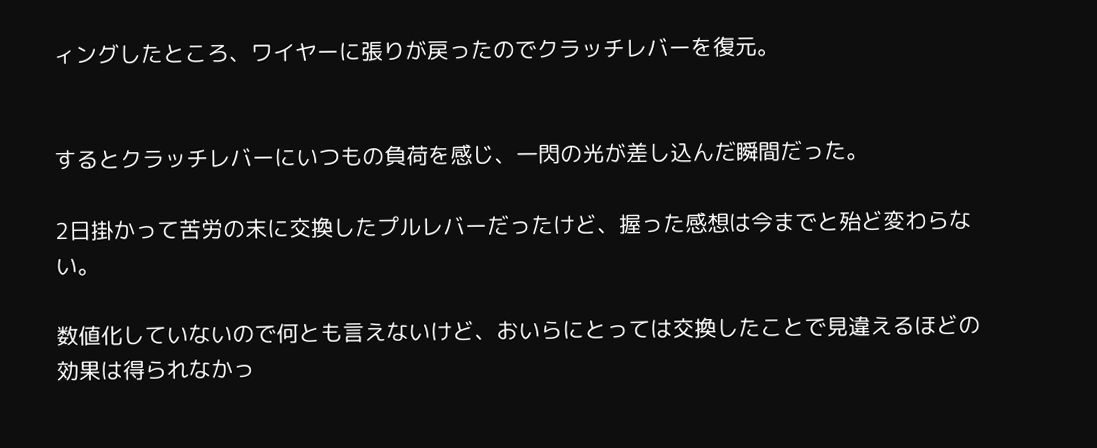ィングしたところ、ワイヤーに張りが戻ったのでクラッチレバーを復元。


するとクラッチレバーにいつもの負荷を感じ、一閃の光が差し込んだ瞬間だった。

2日掛かって苦労の末に交換したプルレバーだったけど、握った感想は今までと殆ど変わらない。

数値化していないので何とも言えないけど、おいらにとっては交換したことで見違えるほどの効果は得られなかっ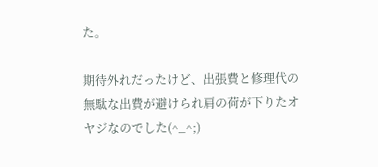た。

期待外れだったけど、出張費と修理代の無駄な出費が避けられ肩の荷が下りたオヤジなのでした(^_^;)